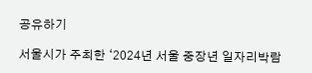공유하기

서울시가 주최한 ‘2024년 서울 중장년 일자리박람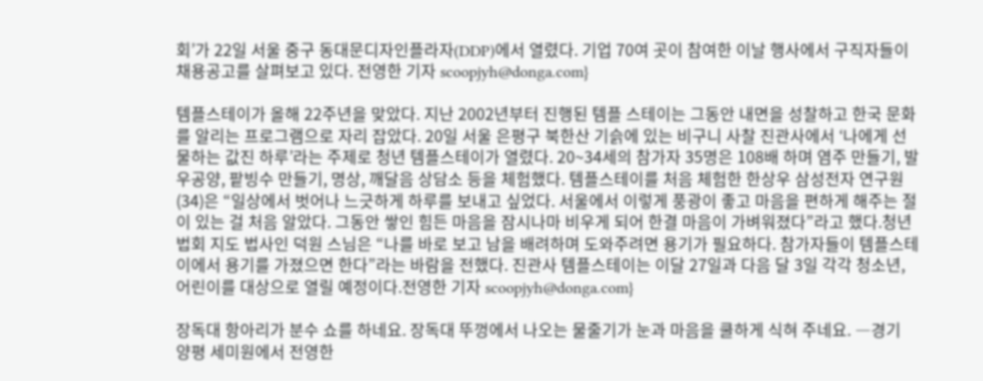회’가 22일 서울 중구 동대문디자인플라자(DDP)에서 열렸다. 기업 70여 곳이 참여한 이날 행사에서 구직자들이 채용공고를 살펴보고 있다. 전영한 기자 scoopjyh@donga.com}

템플스테이가 올해 22주년을 맞았다. 지난 2002년부터 진행된 템플 스테이는 그동안 내면을 성찰하고 한국 문화를 알리는 프로그램으로 자리 잡았다. 20일 서울 은평구 북한산 기슭에 있는 비구니 사찰 진관사에서 ‘나에게 선물하는 값진 하루’라는 주제로 청년 템플스테이가 열렸다. 20~34세의 참가자 35명은 108배 하며 염주 만들기, 발우공양, 팥빙수 만들기, 명상, 깨달음 상담소 등을 체험했다. 템플스테이를 처음 체험한 한상우 삼성전자 연구원(34)은 “일상에서 벗어나 느긋하게 하루를 보내고 싶었다. 서울에서 이렇게 풍광이 좋고 마음을 편하게 해주는 절이 있는 걸 처음 알았다. 그동안 쌓인 힘든 마음을 잠시나마 비우게 되어 한결 마음이 가벼워졌다”라고 했다.청년 법회 지도 법사인 덕원 스님은 “나를 바로 보고 남을 배려하며 도와주려면 용기가 필요하다. 참가자들이 템플스테이에서 용기를 가졌으면 한다”라는 바람을 전했다. 진관사 템플스테이는 이달 27일과 다음 달 3일 각각 청소년, 어린이를 대상으로 열릴 예정이다.전영한 기자 scoopjyh@donga.com}

장독대 항아리가 분수 쇼를 하네요. 장독대 뚜껑에서 나오는 물줄기가 눈과 마음을 쿨하게 식혀 주네요. ―경기 양평 세미원에서 전영한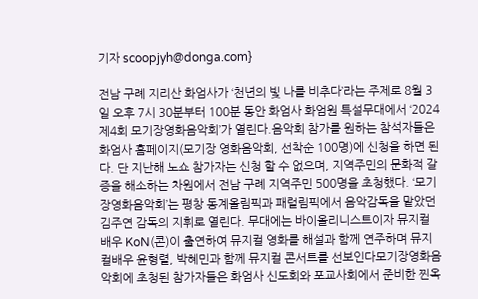기자 scoopjyh@donga.com}

전남 구례 지리산 화엄사가 ‘천년의 빛 나를 비추다’라는 주제로 8월 3일 오후 7시 30분부터 100분 동안 화엄사 화엄원 특설무대에서 ‘2024 제4회 모기장영화음악회’가 열린다.음악회 참가를 원하는 참석자들은 화엄사 홈페이지(모기장 영화음악회, 선착순 100명)에 신청을 하면 된다. 단 지난해 노쇼 참가자는 신청 할 수 없으며, 지역주민의 문화적 갈증을 해소하는 차원에서 전남 구례 지역주민 500명을 초청했다. ‘모기장영화음악회’는 평창 동계올림픽과 패럴림픽에서 음악감독을 맡았던 김주연 감독의 지휘로 열린다. 무대에는 바이올리니스트이자 뮤지컬 배우 KoN(콘)이 출연하여 뮤지컬 영화를 해설과 함께 연주하며 뮤지컬배우 윤형렬, 박혜민과 함께 뮤지컬 콘서트를 선보인다모기장영화음악회에 초청된 참가자들은 화엄사 신도회와 포교사회에서 준비한 찐옥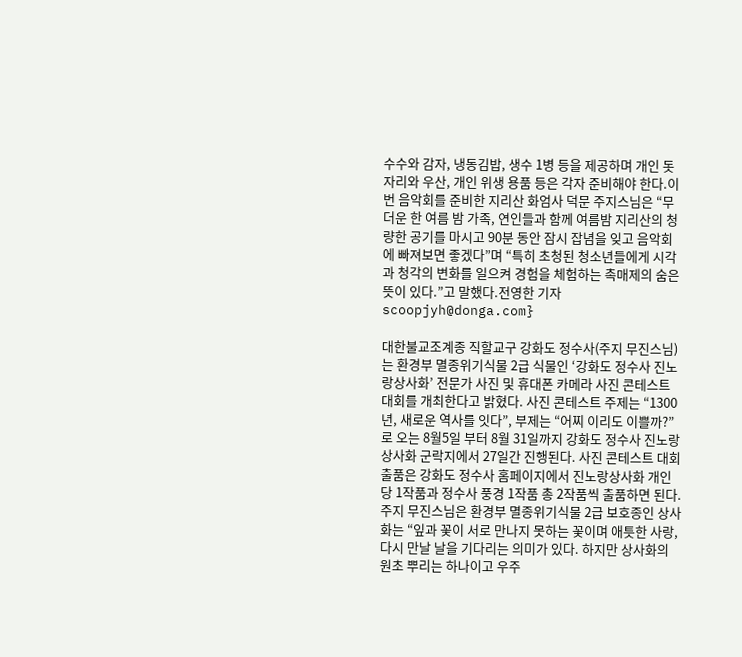수수와 감자, 냉동김밥, 생수 1병 등을 제공하며 개인 돗자리와 우산, 개인 위생 용품 등은 각자 준비해야 한다.이번 음악회를 준비한 지리산 화엄사 덕문 주지스님은 “무더운 한 여름 밤 가족, 연인들과 함께 여름밤 지리산의 청량한 공기를 마시고 90분 동안 잠시 잡념을 잊고 음악회에 빠져보면 좋겠다”며 “특히 초청된 청소년들에게 시각과 청각의 변화를 일으켜 경험을 체험하는 촉매제의 숨은 뜻이 있다.”고 말했다.전영한 기자 scoopjyh@donga.com}

대한불교조계종 직할교구 강화도 정수사(주지 무진스님)는 환경부 멸종위기식물 2급 식물인 ‘강화도 정수사 진노랑상사화’ 전문가 사진 및 휴대폰 카메라 사진 콘테스트 대회를 개최한다고 밝혔다. 사진 콘테스트 주제는 “1300년, 새로운 역사를 잇다”, 부제는 “어찌 이리도 이쁠까?”로 오는 8월5일 부터 8월 31일까지 강화도 정수사 진노랑상사화 군락지에서 27일간 진행된다. 사진 콘테스트 대회 출품은 강화도 정수사 홈페이지에서 진노랑상사화 개인당 1작품과 정수사 풍경 1작품 총 2작품씩 출품하면 된다.주지 무진스님은 환경부 멸종위기식물 2급 보호종인 상사화는 “잎과 꽃이 서로 만나지 못하는 꽃이며 애틋한 사랑, 다시 만날 날을 기다리는 의미가 있다. 하지만 상사화의 원초 뿌리는 하나이고 우주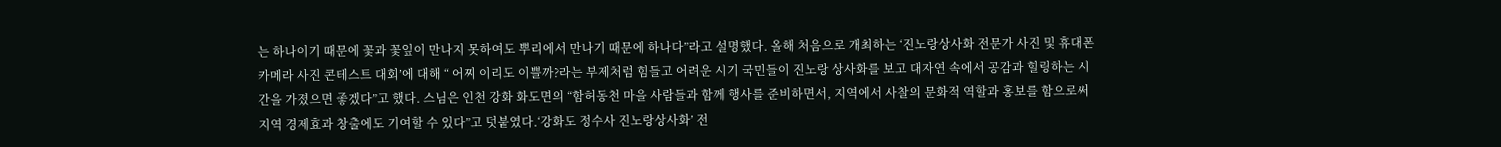는 하나이기 때문에 꽃과 꽃잎이 만나지 못하여도 뿌리에서 만나기 때문에 하나다”라고 설명했다. 올해 처음으로 개최하는 ‘진노랑상사화 전문가 사진 및 휴대폰 카메라 사진 콘테스트 대회’에 대해 “ 어찌 이리도 이쁠까?라는 부제처럼 힘들고 어려운 시기 국민들이 진노랑 상사화를 보고 대자연 속에서 공감과 힐링하는 시간을 가졌으면 좋겠다”고 했다. 스님은 인천 강화 화도면의 “함허동천 마을 사람들과 함께 행사를 준비하면서, 지역에서 사찰의 문화적 역할과 홍보를 함으로써 지역 경제효과 창출에도 기여할 수 있다”고 덧붙였다.‘강화도 정수사 진노랑상사화’ 전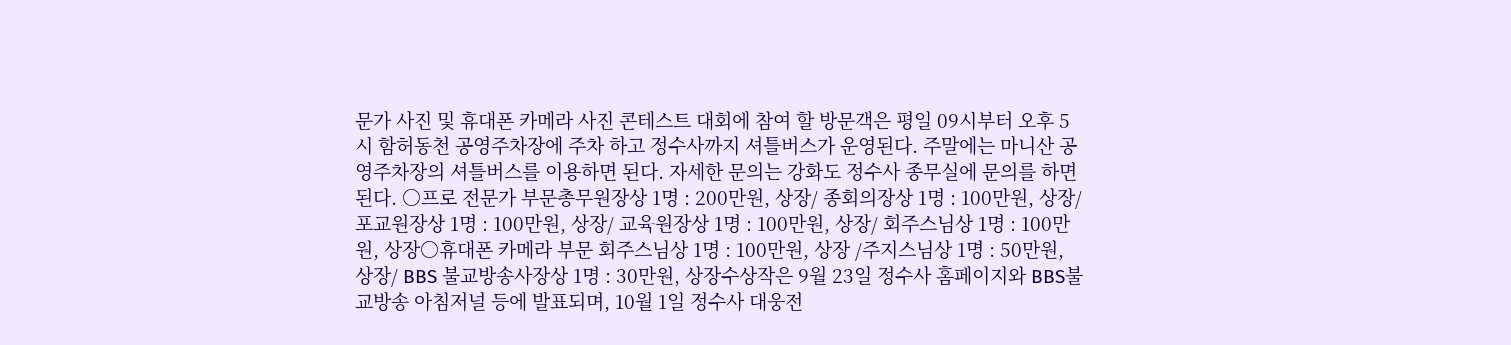문가 사진 및 휴대폰 카메라 사진 콘테스트 대회에 참여 할 방문객은 평일 09시부터 오후 5시 함허동천 공영주차장에 주차 하고 정수사까지 셔틀버스가 운영된다. 주말에는 마니산 공영주차장의 셔틀버스를 이용하면 된다. 자세한 문의는 강화도 정수사 종무실에 문의를 하면 된다. ○프로 전문가 부문총무원장상 1명 : 200만원, 상장/ 종회의장상 1명 : 100만원, 상장/ 포교원장상 1명 : 100만원, 상장/ 교육원장상 1명 : 100만원, 상장/ 회주스님상 1명 : 100만원, 상장○휴대폰 카메라 부문 회주스님상 1명 : 100만원, 상장 /주지스님상 1명 : 50만원, 상장/ BBS 불교방송사장상 1명 : 30만원, 상장수상작은 9월 23일 정수사 홈페이지와 BBS불교방송 아침저널 등에 발표되며, 10월 1일 정수사 대웅전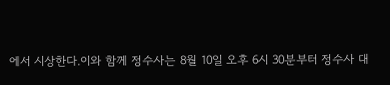에서 시상한다.이와 함께 정수사는 8월 10일 오후 6시 30분부터 정수사 대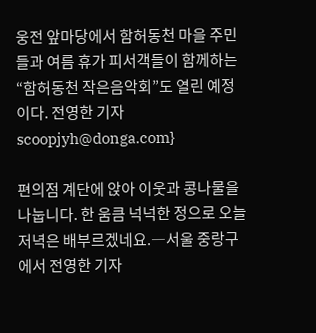웅전 앞마당에서 함허동천 마을 주민들과 여름 휴가 피서객들이 함께하는 “함허동천 작은음악회”도 열린 예정이다. 전영한 기자 scoopjyh@donga.com}

편의점 계단에 앉아 이웃과 콩나물을 나눕니다. 한 움큼 넉넉한 정으로 오늘 저녁은 배부르겠네요.―서울 중랑구에서 전영한 기자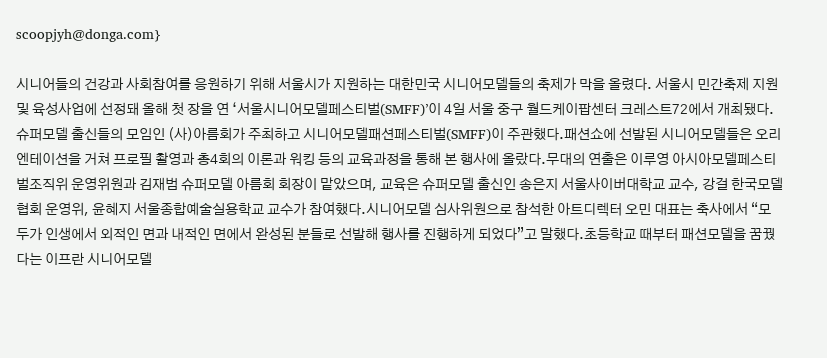scoopjyh@donga.com}

시니어들의 건강과 사회참여를 응원하기 위해 서울시가 지원하는 대한민국 시니어모델들의 축제가 막을 올렸다. 서울시 민간축제 지원 및 육성사업에 선정돼 올해 첫 장을 연 ‘서울시니어모델페스티벌(SMFF)’이 4일 서울 중구 월드케이팝센터 크레스트72에서 개최됐다. 슈퍼모델 출신들의 모임인 (사)아름회가 주최하고 시니어모델패션페스티벌(SMFF)이 주관했다.패션쇼에 선발된 시니어모델들은 오리엔테이션을 거쳐 프로필 촬영과 총4회의 이론과 워킹 등의 교육과정을 통해 본 행사에 올랐다.무대의 연출은 이루영 아시아모델페스티벌조직위 운영위원과 김재범 슈퍼모델 아름회 회장이 맡았으며, 교육은 슈퍼모델 출신인 송은지 서울사이버대학교 교수, 강걸 한국모델협회 운영위, 윤혜지 서울종합예술실용학교 교수가 참여했다.시니어모델 심사위원으로 참석한 아트디렉터 오민 대표는 축사에서 “모두가 인생에서 외적인 면과 내적인 면에서 완성된 분들로 선발해 행사를 진행하게 되었다”고 말했다.초등학교 때부터 패션모델을 꿈꿨다는 이프란 시니어모델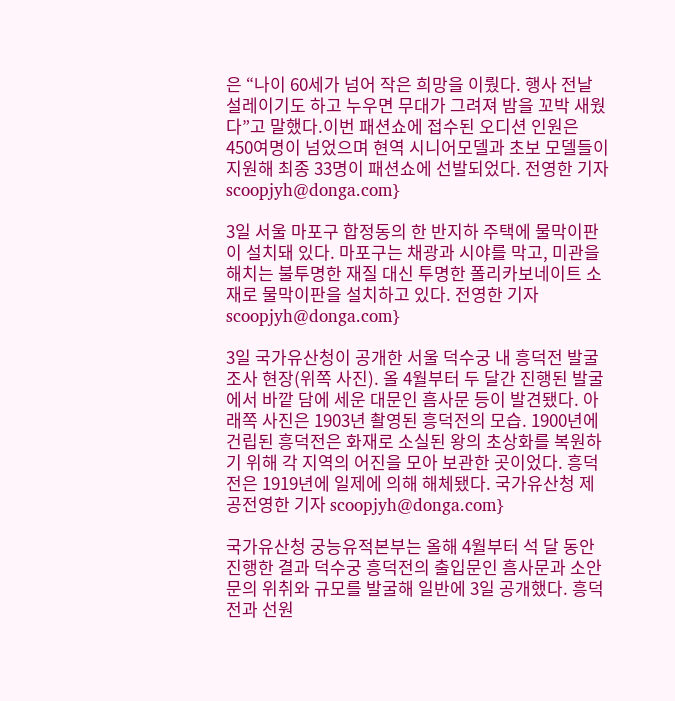은 “나이 60세가 넘어 작은 희망을 이뤘다. 행사 전날 설레이기도 하고 누우면 무대가 그려져 밤을 꼬박 새웠다”고 말했다.이번 패션쇼에 접수된 오디션 인원은 450여명이 넘었으며 현역 시니어모델과 초보 모델들이 지원해 최종 33명이 패션쇼에 선발되었다. 전영한 기자 scoopjyh@donga.com}

3일 서울 마포구 합정동의 한 반지하 주택에 물막이판이 설치돼 있다. 마포구는 채광과 시야를 막고, 미관을 해치는 불투명한 재질 대신 투명한 폴리카보네이트 소재로 물막이판을 설치하고 있다. 전영한 기자 scoopjyh@donga.com}

3일 국가유산청이 공개한 서울 덕수궁 내 흥덕전 발굴조사 현장(위쪽 사진). 올 4월부터 두 달간 진행된 발굴에서 바깥 담에 세운 대문인 흠사문 등이 발견됐다. 아래쪽 사진은 1903년 촬영된 흥덕전의 모습. 1900년에 건립된 흥덕전은 화재로 소실된 왕의 초상화를 복원하기 위해 각 지역의 어진을 모아 보관한 곳이었다. 흥덕전은 1919년에 일제에 의해 해체됐다. 국가유산청 제공전영한 기자 scoopjyh@donga.com}

국가유산청 궁능유적본부는 올해 4월부터 석 달 동안 진행한 결과 덕수궁 흥덕전의 출입문인 흠사문과 소안문의 위취와 규모를 발굴해 일반에 3일 공개했다. 흥덕전과 선원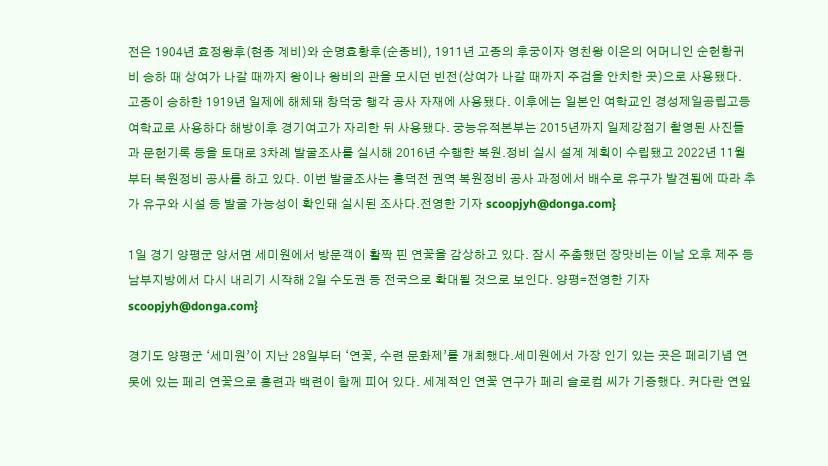전은 1904년 효정왕후(현종 계비)와 순명효황후(순종비), 1911년 고종의 후궁이자 영친왕 이은의 어머니인 순헌황귀비 승하 때 상여가 나갈 때까지 왕이나 왕비의 관을 모시던 빈전(상여가 나갈 때까지 주검을 안치한 곳)으로 사용됐다. 고종이 승하한 1919년 일제에 해체돼 창덕궁 행각 공사 자재에 사용됐다. 이후에는 일본인 여학교인 경성제일공립고등여학교로 사용하다 해방이후 경기여고가 자리한 뒤 사용됐다. 궁능유적본부는 2015년까지 일제강점기 촬영된 사진들과 문헌기록 등을 토대로 3차례 발굴조사를 실시해 2016년 수행한 복원.정비 실시 설계 계획이 수립됐고 2022년 11월부터 복원정비 공사를 하고 있다. 이번 발굴조사는 흥덕전 권역 복원정비 공사 과정에서 배수로 유구가 발견됨에 따라 추가 유구와 시설 등 발굴 가능성이 확인돼 실시된 조사다.전영한 기자 scoopjyh@donga.com}

1일 경기 양평군 양서면 세미원에서 방문객이 활짝 핀 연꽃을 감상하고 있다. 잠시 주춤했던 장맛비는 이날 오후 제주 등 남부지방에서 다시 내리기 시작해 2일 수도권 등 전국으로 확대될 것으로 보인다. 양평=전영한 기자 scoopjyh@donga.com}

경기도 양평군 ‘세미원’이 지난 28일부터 ‘연꽃, 수련 문화제’를 개최했다.세미원에서 가장 인기 있는 곳은 페리기념 연못에 있는 페리 연꽃으로 홍련과 백련이 함께 피어 있다. 세계적인 연꽃 연구가 페리 슬로컴 씨가 기증했다. 커다란 연잎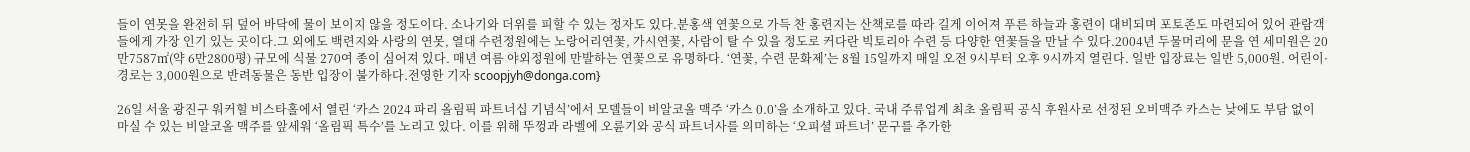들이 연못을 완전히 뒤 덮어 바닥에 물이 보이지 않을 정도이다. 소나기와 더위를 피할 수 있는 정자도 있다.분홍색 연꽃으로 가득 찬 홍련지는 산책로를 따라 길게 이어져 푸른 하늘과 홍련이 대비되며 포토존도 마련되어 있어 관람객들에게 가장 인기 있는 곳이다.그 외에도 백련지와 사랑의 연못, 열대 수련정원에는 노랑어리연꽃, 가시연꽃, 사람이 탈 수 있을 정도로 커다란 빅토리아 수련 등 다양한 연꽃들을 만날 수 있다.2004년 두물머리에 문을 연 세미원은 20만7587㎡(약 6만2800평) 규모에 식물 270여 종이 심어져 있다. 매년 여름 야외정원에 만발하는 연꽃으로 유명하다. ‘연꽃, 수련 문화제’는 8월 15일까지 매일 오전 9시부터 오후 9시까지 열린다. 일반 입장료는 일반 5,000원. 어린이·경로는 3,000원으로 반려동물은 동반 입장이 불가하다.전영한 기자 scoopjyh@donga.com}

26일 서울 광진구 워커힐 비스타홀에서 열린 ‘카스 2024 파리 올림픽 파트너십 기념식’에서 모델들이 비알코올 맥주 ‘카스 0.0’을 소개하고 있다. 국내 주류업계 최초 올림픽 공식 후원사로 선정된 오비맥주 카스는 낮에도 부담 없이 마실 수 있는 비알코올 맥주를 앞세워 ‘올림픽 특수’를 노리고 있다. 이를 위해 뚜껑과 라벨에 오륜기와 공식 파트너사를 의미하는 ‘오피셜 파트너’ 문구를 추가한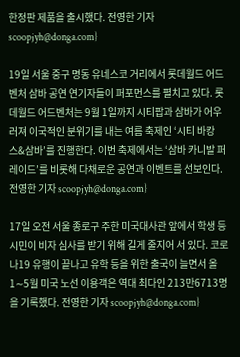한정판 제품을 출시했다. 전영한 기자 scoopjyh@donga.com}

19일 서울 중구 명동 유네스코 거리에서 롯데월드 어드벤처 삼바 공연 연기자들이 퍼포먼스를 펼치고 있다. 롯데월드 어드벤처는 9월 1일까지 시티팝과 삼바가 어우러져 이국적인 분위기를 내는 여름 축제인 ‘시티 바캉스&삼바’를 진행한다. 이번 축제에서는 ‘삼바 카니발 퍼레이드’를 비롯해 다채로운 공연과 이벤트를 선보인다. 전영한 기자 scoopjyh@donga.com}

17일 오전 서울 종로구 주한 미국대사관 앞에서 학생 등 시민이 비자 심사를 받기 위해 길게 줄지어 서 있다. 코로나19 유행이 끝나고 유학 등을 위한 출국이 늘면서 올 1∼5월 미국 노선 이용객은 역대 최다인 213만6713명을 기록했다. 전영한 기자 scoopjyh@donga.com}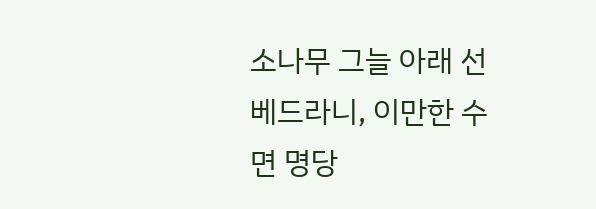소나무 그늘 아래 선베드라니, 이만한 수면 명당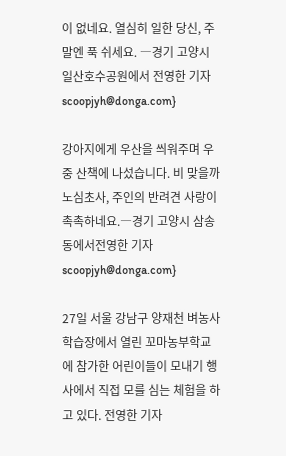이 없네요. 열심히 일한 당신, 주말엔 푹 쉬세요. ―경기 고양시 일산호수공원에서 전영한 기자 scoopjyh@donga.com}

강아지에게 우산을 씌워주며 우중 산책에 나섰습니다. 비 맞을까 노심초사, 주인의 반려견 사랑이 촉촉하네요.―경기 고양시 삼송동에서전영한 기자 scoopjyh@donga.com}

27일 서울 강남구 양재천 벼농사 학습장에서 열린 꼬마농부학교에 참가한 어린이들이 모내기 행사에서 직접 모를 심는 체험을 하고 있다. 전영한 기자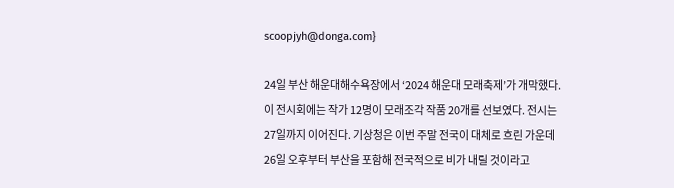scoopjyh@donga.com}

24일 부산 해운대해수욕장에서 ‘2024 해운대 모래축제’가 개막했다. 이 전시회에는 작가 12명이 모래조각 작품 20개를 선보였다. 전시는 27일까지 이어진다. 기상청은 이번 주말 전국이 대체로 흐린 가운데 26일 오후부터 부산을 포함해 전국적으로 비가 내릴 것이라고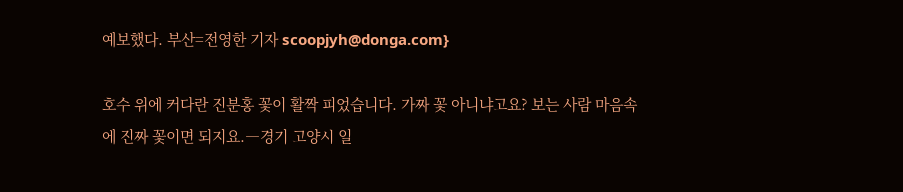예보했다. 부산=전영한 기자 scoopjyh@donga.com}

호수 위에 커다란 진분홍 꽃이 활짝 피었습니다. 가짜 꽃 아니냐고요? 보는 사람 마음속에 진짜 꽃이면 되지요.―경기 고양시 일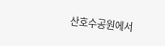산호수공원에서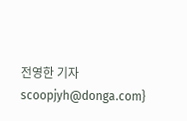전영한 기자 scoopjyh@donga.com}